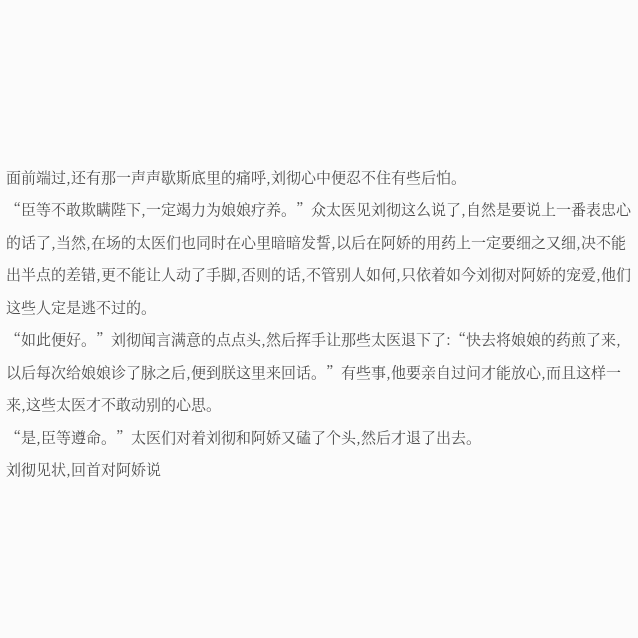面前端过,还有那一声声歇斯底里的痛呼,刘彻心中便忍不住有些后怕。
“臣等不敢欺瞒陛下,一定竭力为娘娘疗养。”众太医见刘彻这么说了,自然是要说上一番表忠心的话了,当然,在场的太医们也同时在心里暗暗发誓,以后在阿娇的用药上一定要细之又细,决不能出半点的差错,更不能让人动了手脚,否则的话,不管别人如何,只依着如今刘彻对阿娇的宠爱,他们这些人定是逃不过的。
“如此便好。”刘彻闻言满意的点点头,然后挥手让那些太医退下了:“快去将娘娘的药煎了来,以后每次给娘娘诊了脉之后,便到朕这里来回话。”有些事,他要亲自过问才能放心,而且这样一来,这些太医才不敢动别的心思。
“是,臣等遵命。”太医们对着刘彻和阿娇又磕了个头,然后才退了出去。
刘彻见状,回首对阿娇说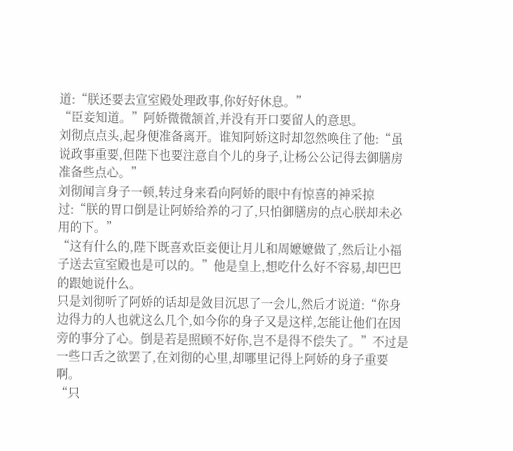道:“朕还要去宣室殿处理政事,你好好休息。”
“臣妾知道。”阿娇微微颔首,并没有开口要留人的意思。
刘彻点点头,起身便准备离开。谁知阿娇这时却忽然唤住了他:“虽说政事重要,但陛下也要注意自个儿的身子,让杨公公记得去御膳房准备些点心。”
刘彻闻言身子一顿,转过身来看向阿娇的眼中有惊喜的神采掠过:“朕的胃口倒是让阿娇给养的刁了,只怕御膳房的点心朕却未必用的下。”
“这有什么的,陛下既喜欢臣妾便让月儿和周嬷嬷做了,然后让小福子送去宣室殿也是可以的。”他是皇上,想吃什么好不容易,却巴巴的跟她说什么。
只是刘彻听了阿娇的话却是敛目沉思了一会儿,然后才说道:“你身边得力的人也就这么几个,如今你的身子又是这样,怎能让他们在因旁的事分了心。倒是若是照顾不好你,岂不是得不偿失了。”不过是一些口舌之欲罢了,在刘彻的心里,却哪里记得上阿娇的身子重要啊。
“只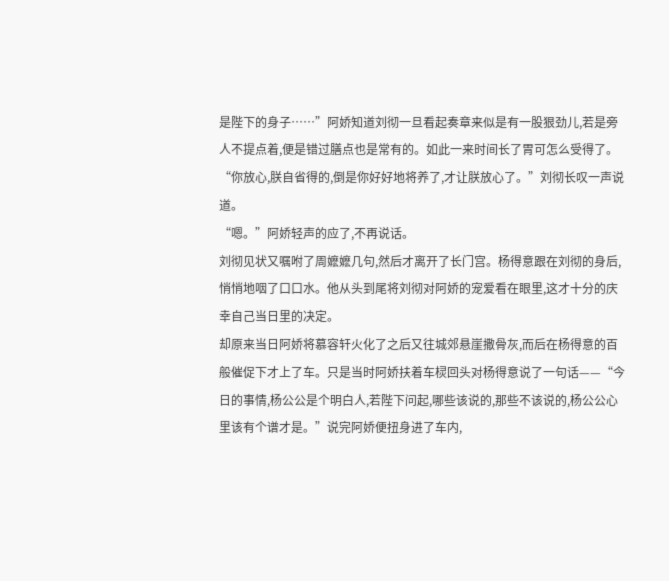是陛下的身子……”阿娇知道刘彻一旦看起奏章来似是有一股狠劲儿,若是旁人不提点着,便是错过膳点也是常有的。如此一来时间长了胃可怎么受得了。
“你放心,朕自省得的,倒是你好好地将养了,才让朕放心了。”刘彻长叹一声说道。
“嗯。”阿娇轻声的应了,不再说话。
刘彻见状又嘱咐了周嬷嬷几句,然后才离开了长门宫。杨得意跟在刘彻的身后,悄悄地咽了口口水。他从头到尾将刘彻对阿娇的宠爱看在眼里,这才十分的庆幸自己当日里的决定。
却原来当日阿娇将慕容轩火化了之后又往城郊悬崖撒骨灰,而后在杨得意的百般催促下才上了车。只是当时阿娇扶着车棂回头对杨得意说了一句话——“今日的事情,杨公公是个明白人,若陛下问起,哪些该说的,那些不该说的,杨公公心里该有个谱才是。”说完阿娇便扭身进了车内,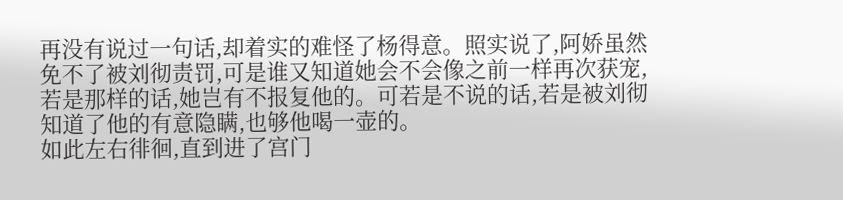再没有说过一句话,却着实的难怪了杨得意。照实说了,阿娇虽然免不了被刘彻责罚,可是谁又知道她会不会像之前一样再次获宠,若是那样的话,她岂有不报复他的。可若是不说的话,若是被刘彻知道了他的有意隐瞒,也够他喝一壶的。
如此左右徘徊,直到进了宫门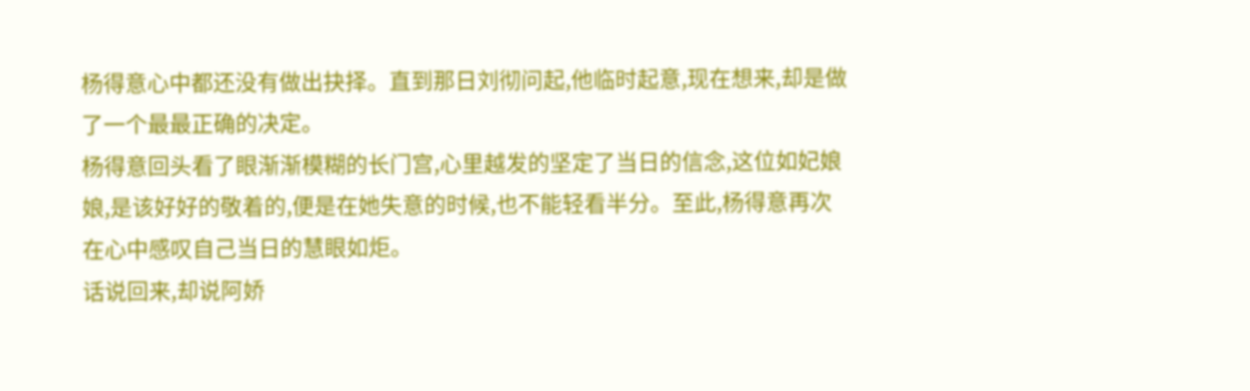杨得意心中都还没有做出抉择。直到那日刘彻问起,他临时起意,现在想来,却是做了一个最最正确的决定。
杨得意回头看了眼渐渐模糊的长门宫,心里越发的坚定了当日的信念,这位如妃娘娘,是该好好的敬着的,便是在她失意的时候,也不能轻看半分。至此,杨得意再次在心中感叹自己当日的慧眼如炬。
话说回来,却说阿娇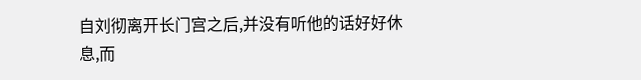自刘彻离开长门宫之后,并没有听他的话好好休息,而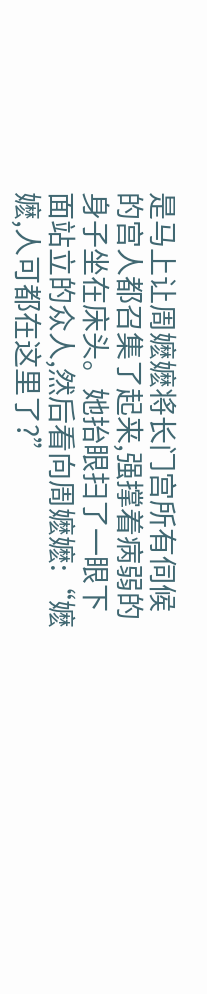是马上让周嬷嬷将长门宫所有伺候的宫人都召集了起来,强撑着病弱的身子坐在床头。她抬眼扫了一眼下面站立的众人,然后看向周嬷嬷:“嬷嬷,人可都在这里了?”